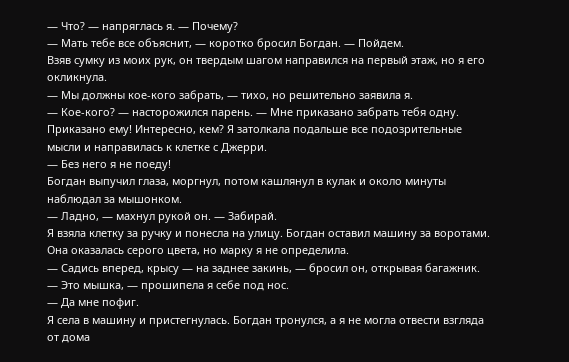— Что? — напряглась я. — Почему?
— Мать тебе все объяснит, — коротко бросил Богдан. — Пойдем.
Взяв сумку из моих рук, он твердым шагом направился на первый этаж, но я его окликнула.
— Мы должны кое-кого забрать, — тихо, но решительно заявила я.
— Кое-кого? — насторожился парень. — Мне приказано забрать тебя одну.
Приказано ему! Интересно, кем? Я затолкала подальше все подозрительные мысли и направилась к клетке с Джерри.
— Без него я не поеду!
Богдан выпучил глаза, моргнул, потом кашлянул в кулак и около минуты наблюдал за мышонком.
— Ладно, — махнул рукой он. — Забирай.
Я взяла клетку за ручку и понесла на улицу. Богдан оставил машину за воротами. Она оказалась серого цвета, но марку я не определила.
— Садись вперед, крысу — на заднее закинь, — бросил он, открывая багажник.
— Это мышка, — прошипела я себе под нос.
— Да мне пофиг.
Я села в машину и пристегнулась. Богдан тронулся, а я не могла отвести взгляда от дома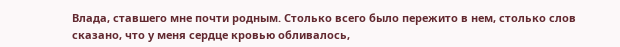Влада, ставшего мне почти родным. Столько всего было пережито в нем, столько слов сказано, что у меня сердце кровью обливалось,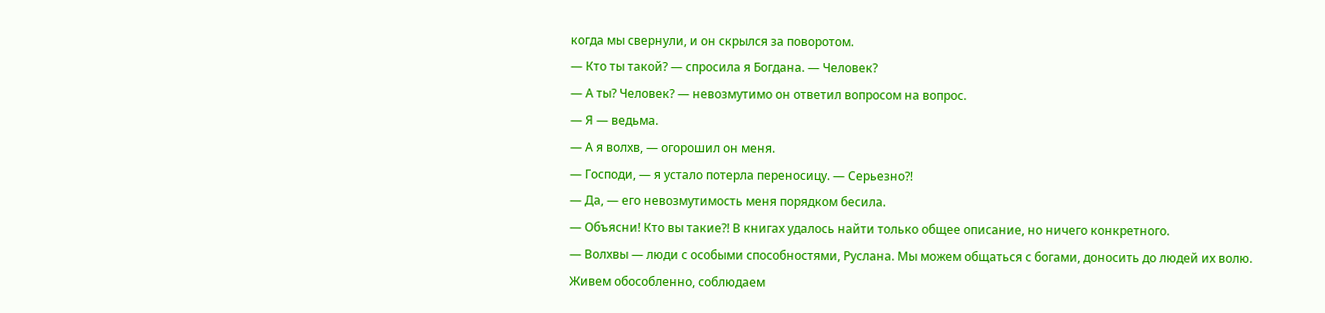когда мы свернули, и он скрылся за поворотом.
— Кто ты такой? — спросила я Богдана. — Человек?
— А ты? Человек? — невозмутимо он ответил вопросом на вопрос.
— Я — ведьма.
— А я волхв, — огорошил он меня.
— Господи, — я устало потерла переносицу. — Серьезно?!
— Да, — его невозмутимость меня порядком бесила.
— Объясни! Кто вы такие?! В книгах удалось найти только общее описание, но ничего конкретного.
— Волхвы — люди с особыми способностями, Руслана. Мы можем общаться с богами, доносить до людей их волю. Живем обособленно, соблюдаем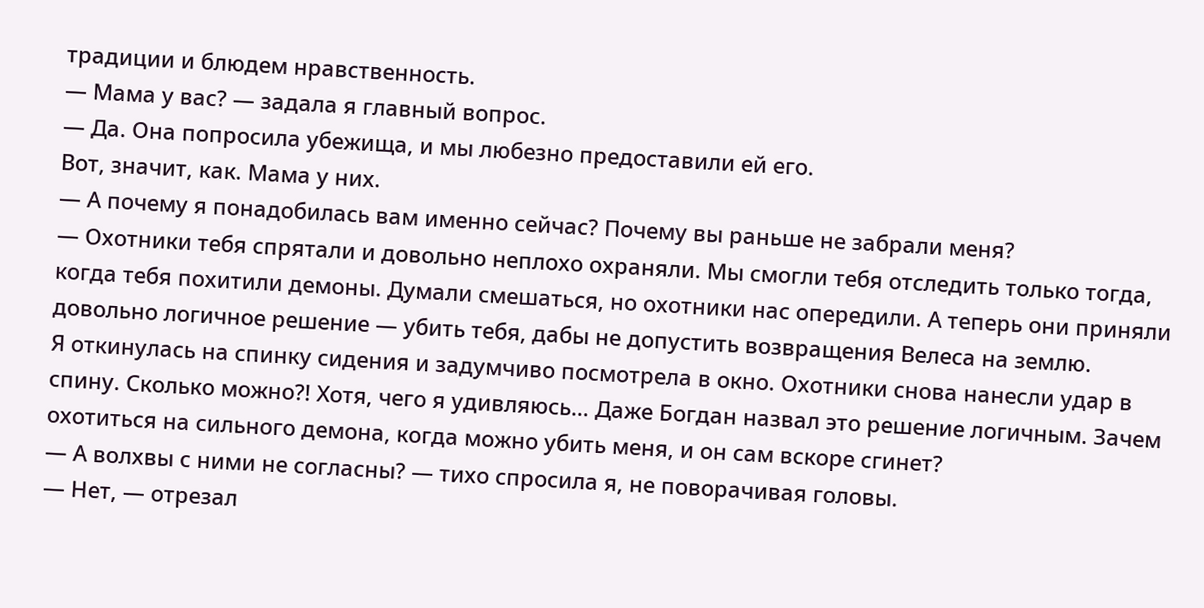традиции и блюдем нравственность.
— Мама у вас? — задала я главный вопрос.
— Да. Она попросила убежища, и мы любезно предоставили ей его.
Вот, значит, как. Мама у них.
— А почему я понадобилась вам именно сейчас? Почему вы раньше не забрали меня?
— Охотники тебя спрятали и довольно неплохо охраняли. Мы смогли тебя отследить только тогда, когда тебя похитили демоны. Думали смешаться, но охотники нас опередили. А теперь они приняли довольно логичное решение — убить тебя, дабы не допустить возвращения Велеса на землю.
Я откинулась на спинку сидения и задумчиво посмотрела в окно. Охотники снова нанесли удар в спину. Сколько можно?! Хотя, чего я удивляюсь… Даже Богдан назвал это решение логичным. Зачем охотиться на сильного демона, когда можно убить меня, и он сам вскоре сгинет?
— А волхвы с ними не согласны? — тихо спросила я, не поворачивая головы.
— Нет, — отрезал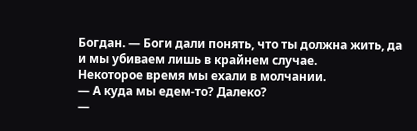Богдан. — Боги дали понять, что ты должна жить, да и мы убиваем лишь в крайнем случае.
Некоторое время мы ехали в молчании.
— А куда мы едем-то? Далеко?
—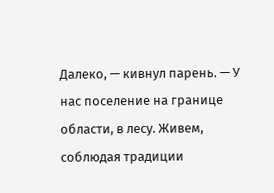Далеко, — кивнул парень. — У нас поселение на границе области, в лесу. Живем, соблюдая традиции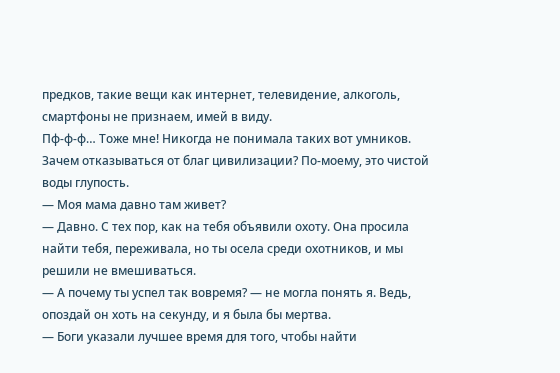предков, такие вещи как интернет, телевидение, алкоголь, смартфоны не признаем, имей в виду.
Пф-ф-ф… Тоже мне! Никогда не понимала таких вот умников. Зачем отказываться от благ цивилизации? По-моему, это чистой воды глупость.
— Моя мама давно там живет?
— Давно. С тех пор, как на тебя объявили охоту. Она просила найти тебя, переживала, но ты осела среди охотников, и мы решили не вмешиваться.
— А почему ты успел так вовремя? — не могла понять я. Ведь, опоздай он хоть на секунду, и я была бы мертва.
— Боги указали лучшее время для того, чтобы найти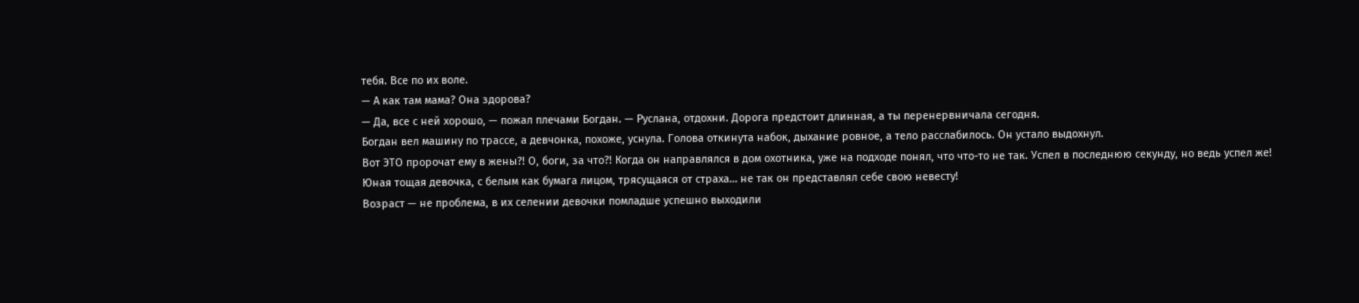тебя. Все по их воле.
— А как там мама? Она здорова?
— Да, все с ней хорошо, — пожал плечами Богдан. — Руслана, отдохни. Дорога предстоит длинная, а ты перенервничала сегодня.
Богдан вел машину по трассе, а девчонка, похоже, уснула. Голова откинута набок, дыхание ровное, а тело расслабилось. Он устало выдохнул.
Вот ЭТО пророчат ему в жены?! О, боги, за что?! Когда он направлялся в дом охотника, уже на подходе понял, что что-то не так. Успел в последнюю секунду, но ведь успел же! Юная тощая девочка, с белым как бумага лицом, трясущаяся от страха… не так он представлял себе свою невесту!
Возраст — не проблема, в их селении девочки помладше успешно выходили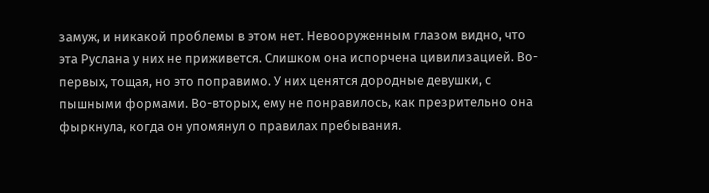замуж, и никакой проблемы в этом нет. Невооруженным глазом видно, что эта Руслана у них не приживется. Слишком она испорчена цивилизацией. Во-первых, тощая, но это поправимо. У них ценятся дородные девушки, с пышными формами. Во-вторых, ему не понравилось, как презрительно она фыркнула, когда он упомянул о правилах пребывания.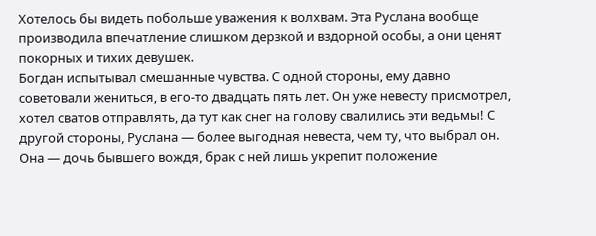Хотелось бы видеть побольше уважения к волхвам. Эта Руслана вообще производила впечатление слишком дерзкой и вздорной особы, а они ценят покорных и тихих девушек.
Богдан испытывал смешанные чувства. С одной стороны, ему давно советовали жениться, в его-то двадцать пять лет. Он уже невесту присмотрел, хотел сватов отправлять, да тут как снег на голову свалились эти ведьмы! С другой стороны, Руслана — более выгодная невеста, чем ту, что выбрал он. Она — дочь бывшего вождя, брак с ней лишь укрепит положение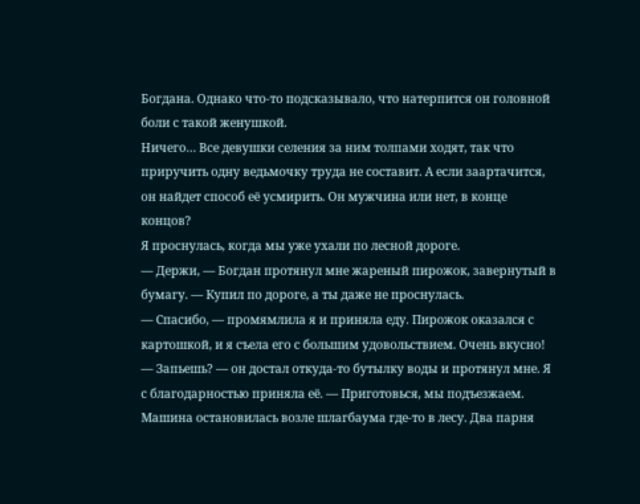Богдана. Однако что-то подсказывало, что натерпится он головной боли с такой женушкой.
Ничего… Все девушки селения за ним толпами ходят, так что приручить одну ведьмочку труда не составит. А если заартачится, он найдет способ её усмирить. Он мужчина или нет, в конце концов?
Я проснулась, когда мы уже ухали по лесной дороге.
— Держи, — Богдан протянул мне жареный пирожок, завернутый в бумагу. — Купил по дороге, а ты даже не проснулась.
— Спасибо, — промямлила я и приняла еду. Пирожок оказался с картошкой, и я съела его с большим удовольствием. Очень вкусно!
— Запьешь? — он достал откуда-то бутылку воды и протянул мне. Я с благодарностью приняла её. — Приготовься, мы подъезжаем.
Машина остановилась возле шлагбаума где-то в лесу. Два парня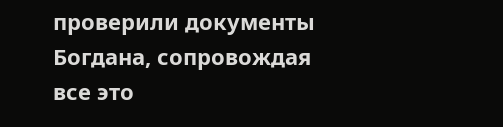проверили документы Богдана, сопровождая все это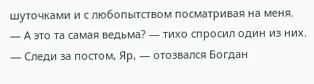шуточками и с любопытством посматривая на меня.
— А это та самая ведьма? — тихо спросил один из них.
— Следи за постом, Яр, — отозвался Богдан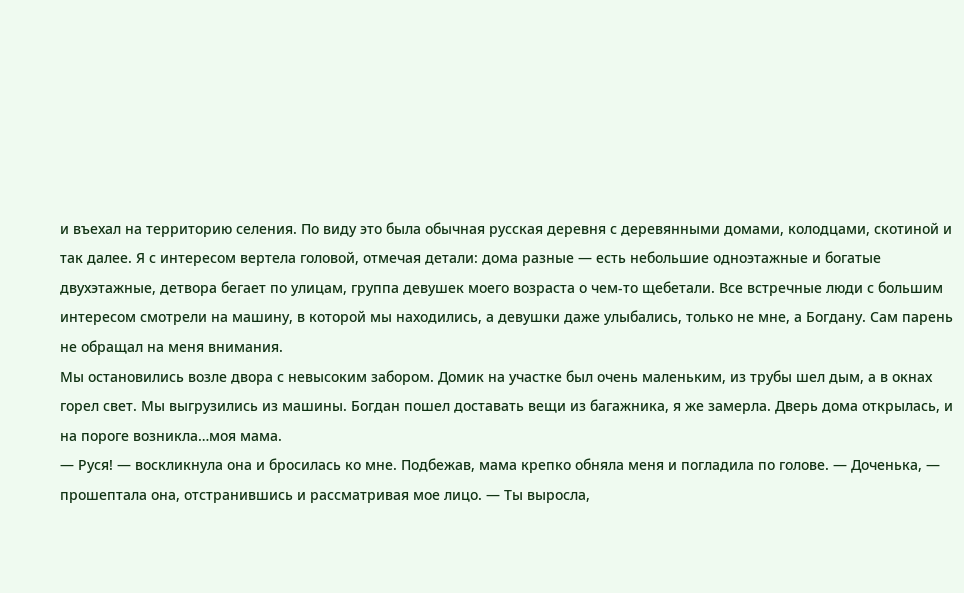и въехал на территорию селения. По виду это была обычная русская деревня с деревянными домами, колодцами, скотиной и так далее. Я с интересом вертела головой, отмечая детали: дома разные — есть небольшие одноэтажные и богатые двухэтажные, детвора бегает по улицам, группа девушек моего возраста о чем-то щебетали. Все встречные люди с большим интересом смотрели на машину, в которой мы находились, а девушки даже улыбались, только не мне, а Богдану. Сам парень не обращал на меня внимания.
Мы остановились возле двора с невысоким забором. Домик на участке был очень маленьким, из трубы шел дым, а в окнах горел свет. Мы выгрузились из машины. Богдан пошел доставать вещи из багажника, я же замерла. Дверь дома открылась, и на пороге возникла…моя мама.
— Руся! — воскликнула она и бросилась ко мне. Подбежав, мама крепко обняла меня и погладила по голове. — Доченька, — прошептала она, отстранившись и рассматривая мое лицо. — Ты выросла,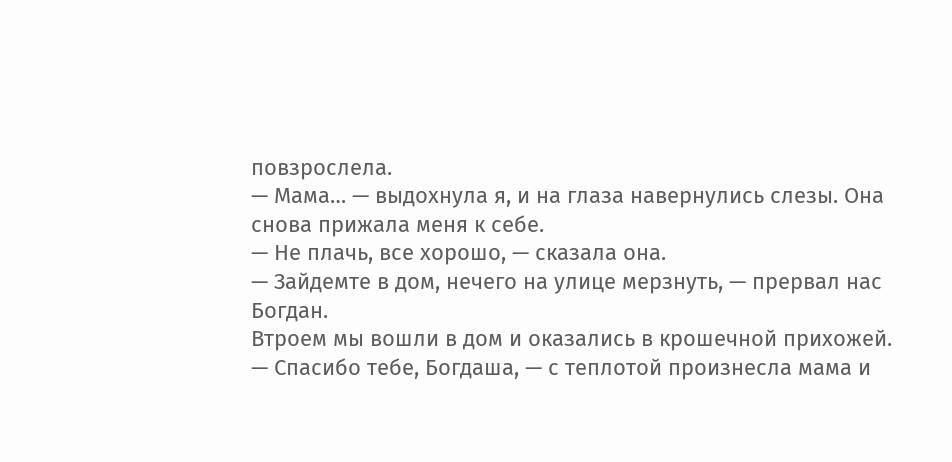повзрослела.
— Мама… — выдохнула я, и на глаза навернулись слезы. Она снова прижала меня к себе.
— Не плачь, все хорошо, — сказала она.
— Зайдемте в дом, нечего на улице мерзнуть, — прервал нас Богдан.
Втроем мы вошли в дом и оказались в крошечной прихожей.
— Спасибо тебе, Богдаша, — с теплотой произнесла мама и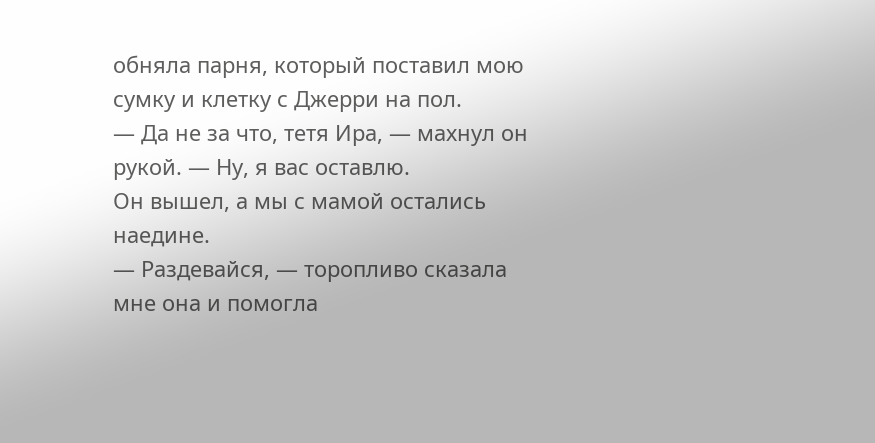обняла парня, который поставил мою сумку и клетку с Джерри на пол.
— Да не за что, тетя Ира, — махнул он рукой. — Ну, я вас оставлю.
Он вышел, а мы с мамой остались наедине.
— Раздевайся, — торопливо сказала мне она и помогла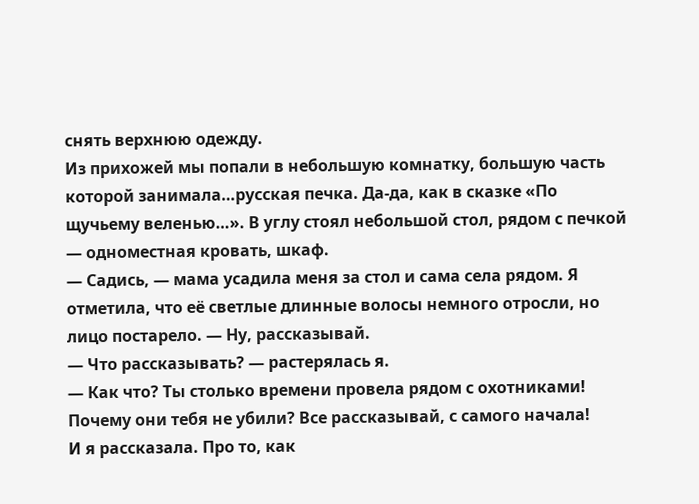снять верхнюю одежду.
Из прихожей мы попали в небольшую комнатку, большую часть которой занимала…русская печка. Да-да, как в сказке «По щучьему веленью…». В углу стоял небольшой стол, рядом с печкой — одноместная кровать, шкаф.
— Садись, — мама усадила меня за стол и сама села рядом. Я отметила, что её светлые длинные волосы немного отросли, но лицо постарело. — Ну, рассказывай.
— Что рассказывать? — растерялась я.
— Как что? Ты столько времени провела рядом с охотниками! Почему они тебя не убили? Все рассказывай, с самого начала!
И я рассказала. Про то, как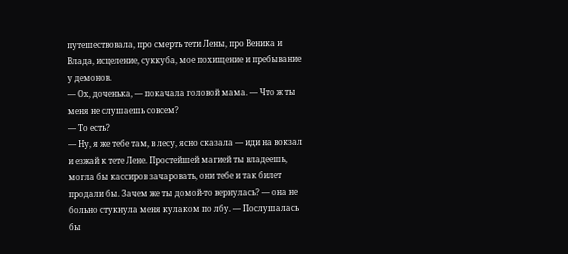путешествовала, про смерть тети Лены, про Веника и Влада, исцеление, суккуба, мое похищение и пребывание у демонов.
— Ох, доченька, — покачала головой мама. — Что ж ты меня не слушаешь совсем?
— То есть?
— Ну, я же тебе там, в лесу, ясно сказала — иди на вокзал и езжай к тете Лене. Простейшей магией ты владеешь, могла бы кассиров зачаровать, они тебе и так билет продали бы. Зачем же ты домой-то вернулась? — она не больно стукнула меня кулаком по лбу. — Послушалась бы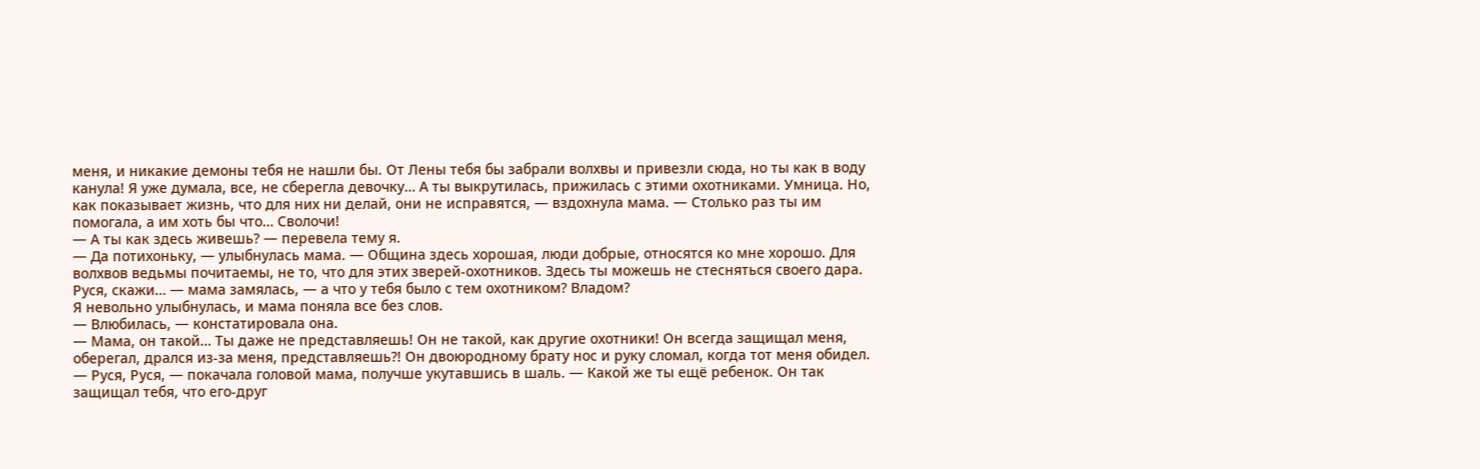меня, и никакие демоны тебя не нашли бы. От Лены тебя бы забрали волхвы и привезли сюда, но ты как в воду канула! Я уже думала, все, не сберегла девочку… А ты выкрутилась, прижилась с этими охотниками. Умница. Но, как показывает жизнь, что для них ни делай, они не исправятся, — вздохнула мама. — Столько раз ты им помогала, а им хоть бы что… Сволочи!
— А ты как здесь живешь? — перевела тему я.
— Да потихоньку, — улыбнулась мама. — Община здесь хорошая, люди добрые, относятся ко мне хорошо. Для волхвов ведьмы почитаемы, не то, что для этих зверей-охотников. Здесь ты можешь не стесняться своего дара. Руся, скажи… — мама замялась, — а что у тебя было с тем охотником? Владом?
Я невольно улыбнулась, и мама поняла все без слов.
— Влюбилась, — констатировала она.
— Мама, он такой… Ты даже не представляешь! Он не такой, как другие охотники! Он всегда защищал меня, оберегал, дрался из-за меня, представляешь?! Он двоюродному брату нос и руку сломал, когда тот меня обидел.
— Руся, Руся, — покачала головой мама, получше укутавшись в шаль. — Какой же ты ещё ребенок. Он так защищал тебя, что его-друг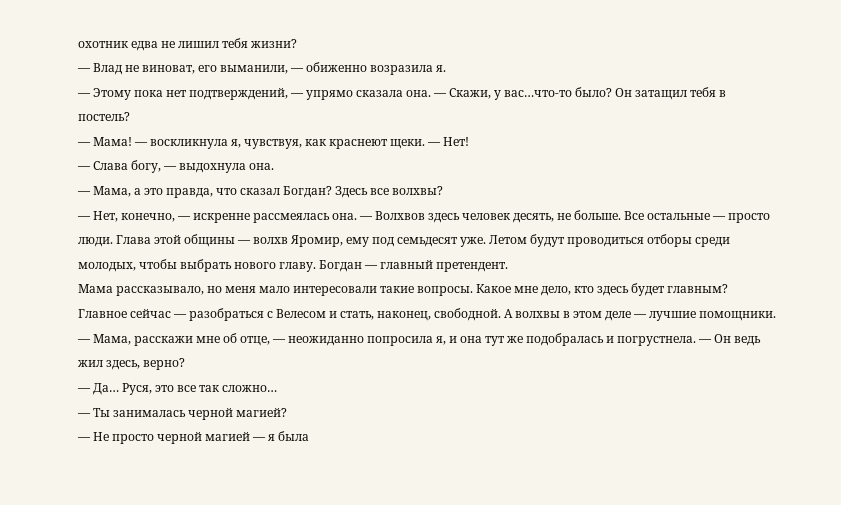охотник едва не лишил тебя жизни?
— Влад не виноват, его выманили, — обиженно возразила я.
— Этому пока нет подтверждений, — упрямо сказала она. — Скажи, у вас…что-то было? Он затащил тебя в постель?
— Мама! — воскликнула я, чувствуя, как краснеют щеки. — Нет!
— Слава богу, — выдохнула она.
— Мама, а это правда, что сказал Богдан? Здесь все волхвы?
— Нет, конечно, — искренне рассмеялась она. — Волхвов здесь человек десять, не больше. Все остальные — просто люди. Глава этой общины — волхв Яромир, ему под семьдесят уже. Летом будут проводиться отборы среди молодых, чтобы выбрать нового главу. Богдан — главный претендент.
Мама рассказывало, но меня мало интересовали такие вопросы. Какое мне дело, кто здесь будет главным? Главное сейчас — разобраться с Велесом и стать, наконец, свободной. А волхвы в этом деле — лучшие помощники.
— Мама, расскажи мне об отце, — неожиданно попросила я, и она тут же подобралась и погрустнела. — Он ведь жил здесь, верно?
— Да… Руся, это все так сложно…
— Ты занималась черной магией?
— Не просто черной магией — я была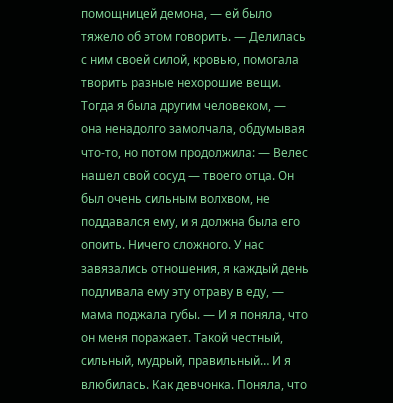помощницей демона, — ей было тяжело об этом говорить. — Делилась с ним своей силой, кровью, помогала творить разные нехорошие вещи. Тогда я была другим человеком, — она ненадолго замолчала, обдумывая что-то, но потом продолжила: — Велес нашел свой сосуд — твоего отца. Он был очень сильным волхвом, не поддавался ему, и я должна была его опоить. Ничего сложного. У нас завязались отношения, я каждый день подливала ему эту отраву в еду, — мама поджала губы. — И я поняла, что он меня поражает. Такой честный, сильный, мудрый, правильный… И я влюбилась. Как девчонка. Поняла, что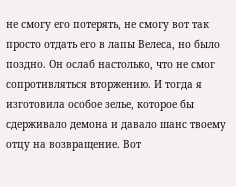не смогу его потерять, не смогу вот так просто отдать его в лапы Велеса, но было поздно. Он ослаб настолько, что не смог сопротивляться вторжению. И тогда я изготовила особое зелье, которое бы сдерживало демона и давало шанс твоему отцу на возвращение. Вот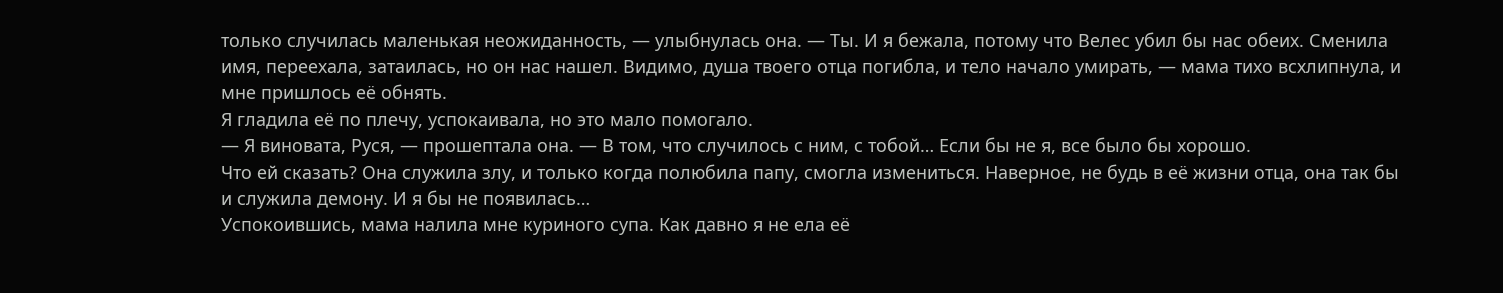только случилась маленькая неожиданность, — улыбнулась она. — Ты. И я бежала, потому что Велес убил бы нас обеих. Сменила имя, переехала, затаилась, но он нас нашел. Видимо, душа твоего отца погибла, и тело начало умирать, — мама тихо всхлипнула, и мне пришлось её обнять.
Я гладила её по плечу, успокаивала, но это мало помогало.
— Я виновата, Руся, — прошептала она. — В том, что случилось с ним, с тобой… Если бы не я, все было бы хорошо.
Что ей сказать? Она служила злу, и только когда полюбила папу, смогла измениться. Наверное, не будь в её жизни отца, она так бы и служила демону. И я бы не появилась…
Успокоившись, мама налила мне куриного супа. Как давно я не ела её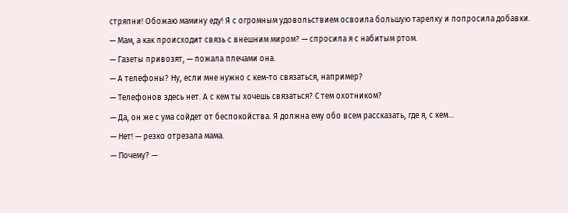стряпни! Обожаю мамину еду! Я с огромным удовольствием освоила большую тарелку и попросила добавки.
— Мам, а как происходит связь с внешним миром? — спросила я с набитым ртом.
— Газеты привозят, — пожала плечами она.
— А телефоны? Ну, если мне нужно с кем-то связаться, например?
— Телефонов здесь нет. А с кем ты хочешь связаться? С тем охотником?
— Да, он же с ума сойдет от беспокойства. Я должна ему обо всем рассказать, где я, с кем…
— Нет! — резко отрезала мама.
— Почему? —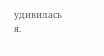удивилась я.